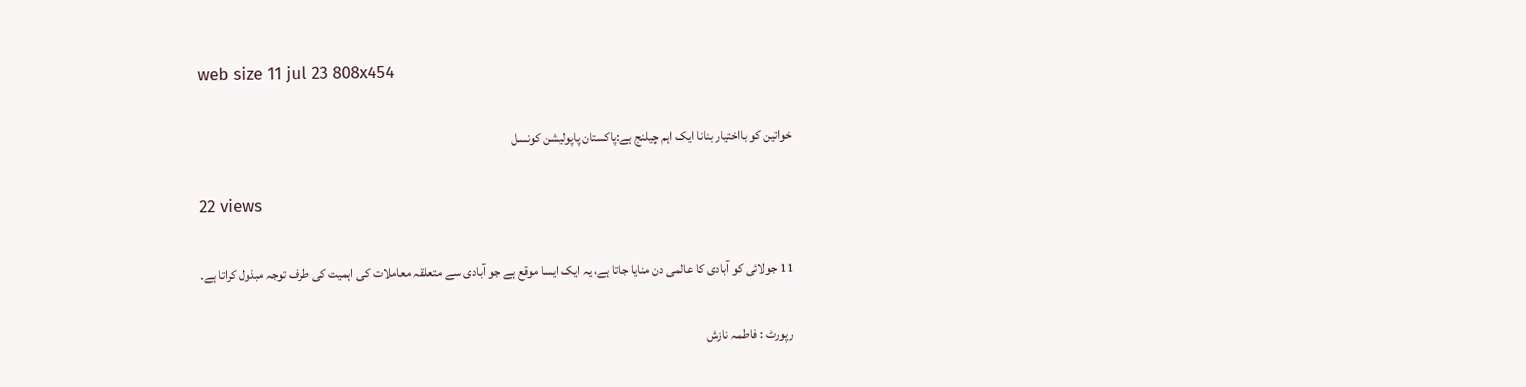web size 11 jul 23 808x454

خواتین کو بااختیار بنانا ایک اہم چیلنج ہے:پاکستان پاپولیشن کونسل

22 views

11 جولائی کو آبادی کا عالمی دن منایا جاتا ہے، یہ ایک ایسا موقع ہے جو آبادی سے متعلقہ معاملات کی اہمیت کی طرف توجہ مبذول کراتا ہے۔

رپورٹ : فاطمہ نازش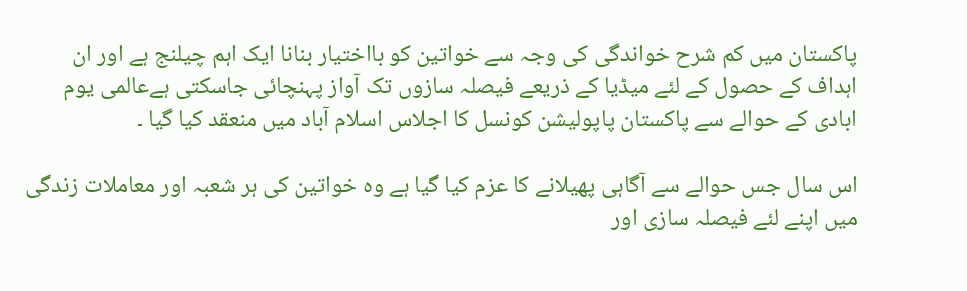پاکستان میں کم شرح خواندگی کی وجہ سے خواتین کو بااختیار بنانا ایک اہم چیلنج ہے اور ان اہداف کے حصول کے لئے میڈیا کے ذریعے فیصلہ سازوں تک آواز پہنچائی جاسکتی ہےعالمی یوم ابادی کے حوالے سے پاکستان پاپولیشن کونسل کا اجلاس اسلام آباد میں منعقد کیا گیا ۔

اس سال جس حوالے سے آگاہی پھیلانے کا عزم کیا گیا ہے وہ خواتین کی ہر شعبہ اور معاملات زندگی میں اپنے لئے فیصلہ سازی اور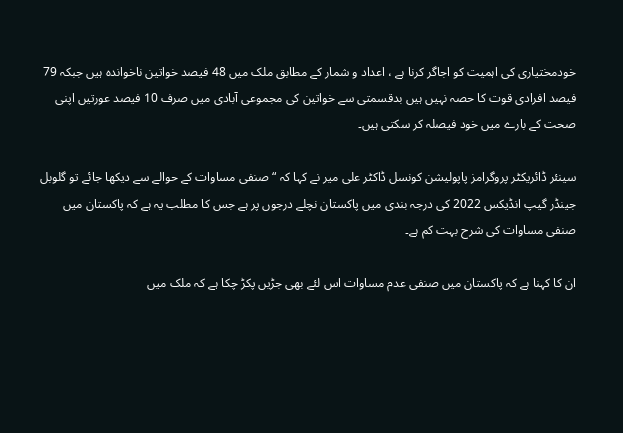خودمختیاری کی اہمیت کو اجاگر کرنا ہے ، اعداد و شمار کے مطابق ملک میں 48 فیصد خواتین ناخواندہ ہیں جبکہ 79 فیصد افرادی قوت کا حصہ نہیں ہیں بدقسمتی سے خواتین کی مجموعی آبادی میں صرف 10 فیصد عورتیں اپنی صحت کے بارے میں خود فیصلہ کر سکتی ہیں۔

سینئر ڈائریکٹر پروگرامز پاپولیشن کونسل ڈاکٹر علی میر نے کہا کہ “صنفی مساوات کے حوالے سے دیکھا جائے تو گلوبل جینڈر گیپ انڈیکس 2022 کی درجہ بندی میں پاکستان نچلے درجوں پر ہے جس کا مطلب یہ ہے کہ پاکستان میں صنفی مساوات کی شرح بہت کم ہے۔

ان کا کہنا ہے کہ پاکستان میں صنفی عدم مساوات اس لئے بھی جڑیں پکڑ چکا ہے کہ ملک میں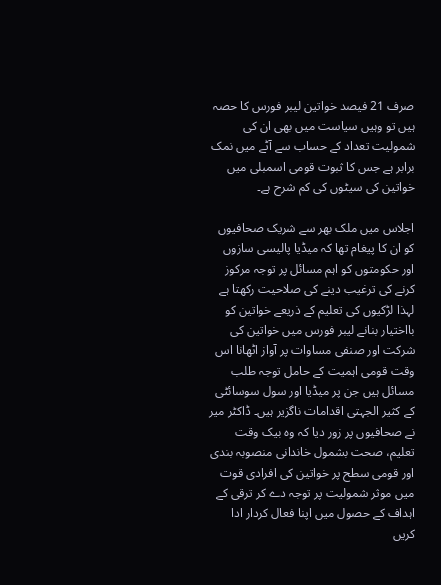صرف 21 فیصد خواتین لیبر فورس کا حصہ ہیں تو وہیں سیاست میں بھی ان کی شمولیت تعداد کے حساب سے آٹے میں نمک برابر ہے جس کا ثبوت قومی اسمبلی میں خواتین کی سیٹوں کی کم شرح ہے۔

اجلاس میں ملک بھر سے شریک صحافیوں کو ان کا پیغام تھا کہ میڈیا پالیسی سازوں اور حکومتوں کو اہم مسائل پر توجہ مرکوز کرنے کی ترغیب دینے کی صلاحیت رکھتا ہے لہذا لڑکیوں کی تعلیم کے ذریعے خواتین کو بااختیار بنانے لیبر فورس میں خواتین کی شرکت اور صنفی مساوات پر آواز اٹھانا اس وقت قومی اہمیت کے حامل توجہ طلب مسائل ہیں جن پر میڈیا اور سول سوسائٹی کے کثیر الجہتی اقدامات ناگزیر ہیں۔ ڈاکٹر میر نے صحافیوں پر زور دیا کہ وہ بیک وقت تعلیم، صحت بشمول خاندانی منصوبہ بندی اور قومی سطح پر خواتین کی افرادی قوت میں موثر شمولیت پر توجہ دے کر ترقی کے اہداف کے حصول میں اپنا فعال کردار ادا کریں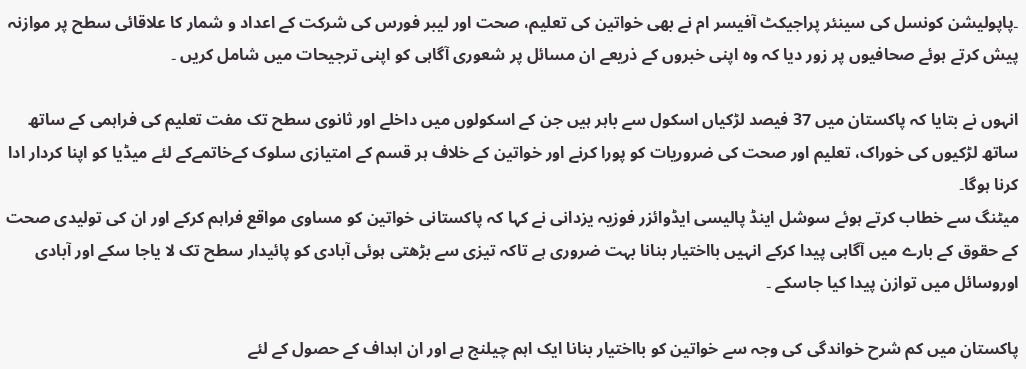۔پاپولیشن کونسل کی سینئر پراجیکٹ آفیسر ام نے بھی خواتین کی تعلیم، صحت اور لیبر فورس کی شرکت کے اعداد و شمار کا علاقائی سطح پر موازنہ پیش کرتے ہوئے صحافیوں پر زور دیا کہ وہ اپنی خبروں کے ذریعے ان مسائل پر شعوری آگاہی کو اپنی ترجیحات میں شامل کریں ۔

انہوں نے بتایا کہ پاکستان میں 37 فیصد لڑکیاں اسکول سے باہر ہیں جن کے اسکولوں میں داخلے اور ثانوی سطح تک مفت تعلیم کی فراہمی کے ساتھ ساتھ لڑکیوں کی خوراک، تعلیم اور صحت کی ضروریات کو پورا کرنے اور خواتین کے خلاف ہر قسم کے امتیازی سلوک کےخاتمےکے لئے میڈیا کو اپنا کردار ادا کرنا ہوگا۔
میٹنگ سے خطاب کرتے ہوئے سوشل اینڈ پالیسی ایڈوائزر فوزیہ یزدانی نے کہا کہ پاکستانی خواتین کو مساوی مواقع فراہم کرکے اور ان کی تولیدی صحت کے حقوق کے بارے میں آگاہی پیدا کرکے انہیں بااختیار بنانا بہت ضروری ہے تاکہ تیزی سے بڑھتی ہوئی آبادی کو پائیدار سطح تک لا یاجا سکے اور آبادی اوروسائل میں توازن پیدا کیا جاسکے ۔

پاکستان میں کم شرح خواندگی کی وجہ سے خواتین کو بااختیار بنانا ایک اہم چیلنج ہے اور ان اہداف کے حصول کے لئے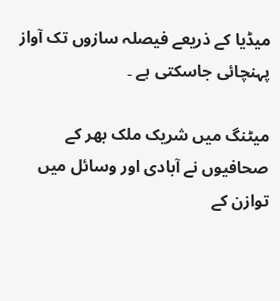میڈیا کے ذریعے فیصلہ سازوں تک آواز پہنچائی جاسکتی ہے ۔

میٹنگ میں شریک ملک بھر کے صحافیوں نے آبادی اور وسائل میں توازن کے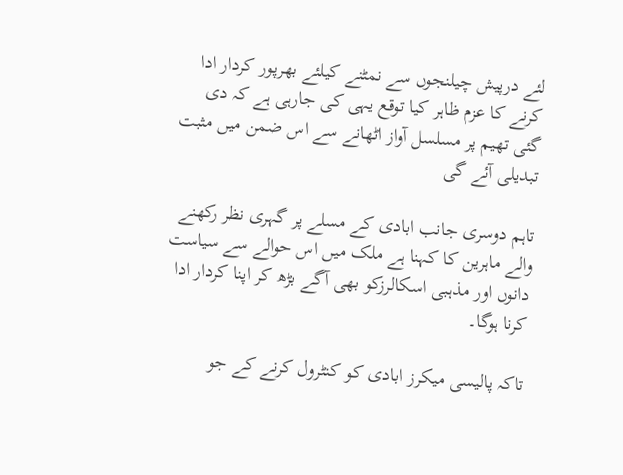لئے درپیش چیلنجوں سے نمٹنے کیلئے بھرپور کردار ادا کرنے کا عزم ظاہر کیا توقع یہی کی جارہی ہے کہ دی گئی تھیم پر مسلسل آواز اٹھانے سے اس ضمن میں مثبت تبدیلی آئے گی

تاہم دوسری جانب ابادی کے مسلے پر گہری نظر رکھنے والے ماہرین کا کہنا ہے ملک میں اس حوالے سے سیاست دانوں اور مذہبی اسکالرزکو بھی آگے بڑھ کر اپنا کردار ادا کرنا ہوگا۔

تاکہ پالیسی میکرز ابادی کو کنٹرول کرنے کے جو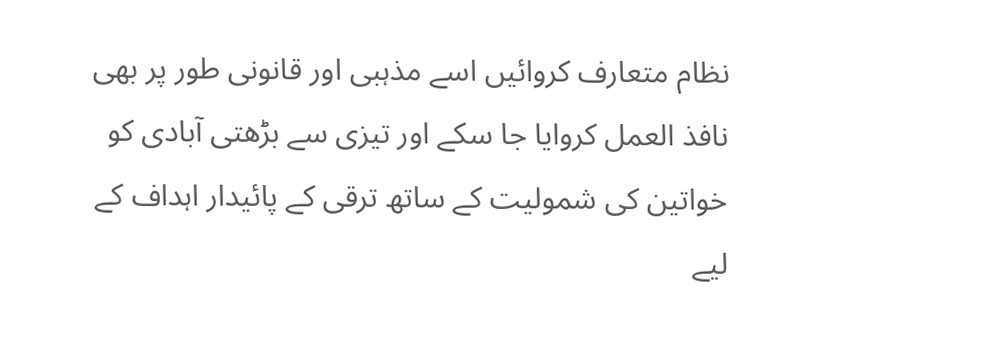نظام متعارف کروائیں اسے مذہبی اور قانونی طور پر بھی نافذ العمل کروایا جا سکے اور تیزی سے بڑھتی آبادی کو خواتین کی شمولیت کے ساتھ ترقی کے پائیدار اہداف کے لیے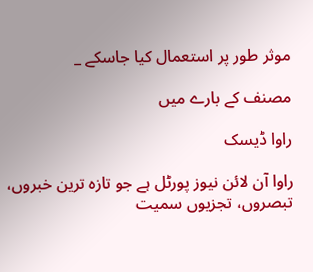موثر طور پر استعمال کیا جاسکے _

مصنف کے بارے میں

راوا ڈیسک

راوا آن لائن نیوز پورٹل ہے جو تازہ ترین خبروں، تبصروں، تجزیوں سمیت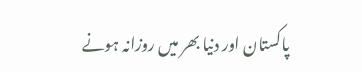پاکستان اور دنیا بھر میں روزانہ ہونے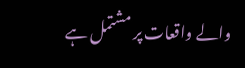والے واقعات پر مشتمل ہے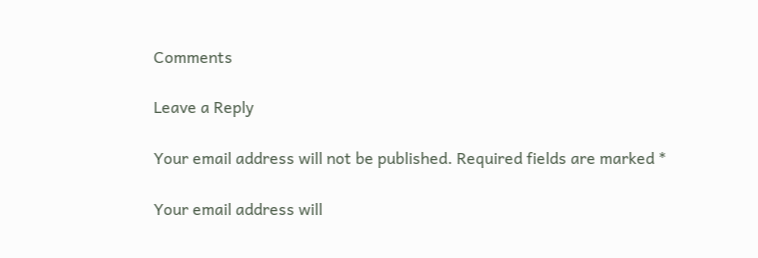Comments

Leave a Reply

Your email address will not be published. Required fields are marked *

Your email address will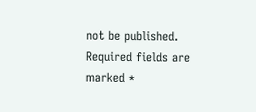not be published. Required fields are marked *